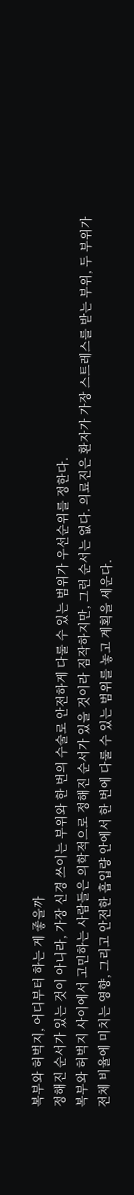복부와 허벅지, 어디부터 하는 게 좋을까
정해진 순서가 있는 것이 아니라, 가장 신경 쓰이는 부위와 한 번의 수술로 안전하게 다룰 수 있는 범위가 우선순위를 정한다.
복부와 허벅지 사이에서 고민하는 사람들은 의학적으로 정해진 순서가 있을 것이라 짐작하지만, 그런 순서는 없다. 의료진은 환자가 가장 스트레스를 받는 부위, 두 부위가 전체 비율에 미치는 영향, 그리고 안전한 흡입량 안에서 한 번에 다룰 수 있는 범위를 놓고 계획을 세운다.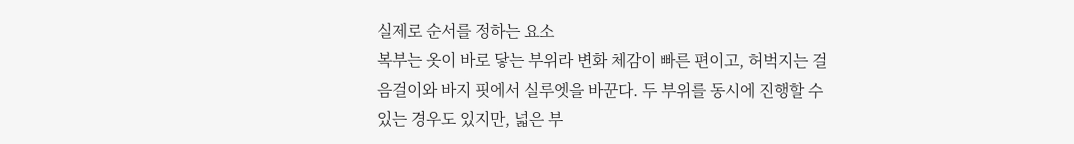실제로 순서를 정하는 요소
복부는 옷이 바로 닿는 부위라 변화 체감이 빠른 편이고, 허벅지는 걸음걸이와 바지 핏에서 실루엣을 바꾼다. 두 부위를 동시에 진행할 수 있는 경우도 있지만, 넓은 부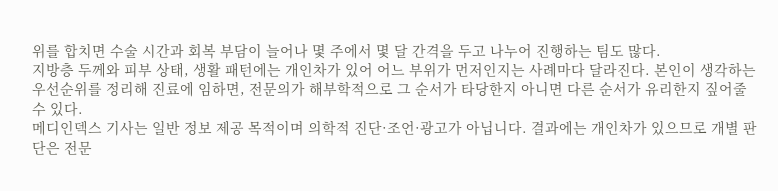위를 합치면 수술 시간과 회복 부담이 늘어나 몇 주에서 몇 달 간격을 두고 나누어 진행하는 팀도 많다.
지방층 두께와 피부 상태, 생활 패턴에는 개인차가 있어 어느 부위가 먼저인지는 사례마다 달라진다. 본인이 생각하는 우선순위를 정리해 진료에 임하면, 전문의가 해부학적으로 그 순서가 타당한지 아니면 다른 순서가 유리한지 짚어줄 수 있다.
메디인덱스 기사는 일반 정보 제공 목적이며 의학적 진단·조언·광고가 아닙니다. 결과에는 개인차가 있으므로 개별 판단은 전문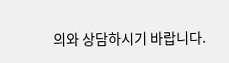의와 상담하시기 바랍니다.